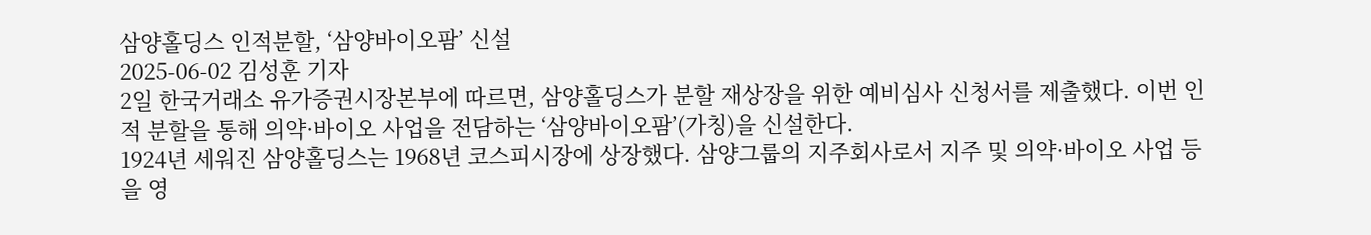삼양홀딩스 인적분할, ‘삼양바이오팜’ 신설
2025-06-02 김성훈 기자
2일 한국거래소 유가증권시장본부에 따르면, 삼양홀딩스가 분할 재상장을 위한 예비심사 신청서를 제출했다. 이번 인적 분할을 통해 의약·바이오 사업을 전담하는 ‘삼양바이오팜’(가칭)을 신설한다.
1924년 세워진 삼양홀딩스는 1968년 코스피시장에 상장했다. 삼양그룹의 지주회사로서 지주 및 의약·바이오 사업 등을 영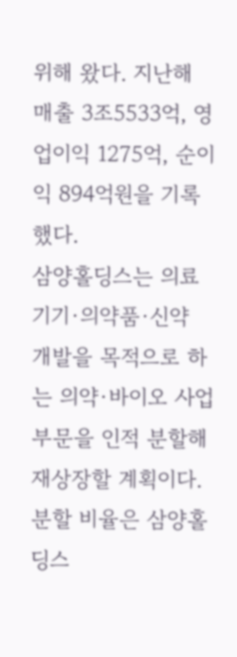위해 왔다. 지난해 매출 3조5533억, 영업이익 1275억, 순이익 894억원을 기록했다.
삼양홀딩스는 의료기기·의약품·신약 개발을 목적으로 하는 의약·바이오 사업 부문을 인적 분할해 재상장할 계획이다. 분할 비율은 삼양홀딩스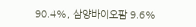90.4%, 삼양바이오팜 9.6%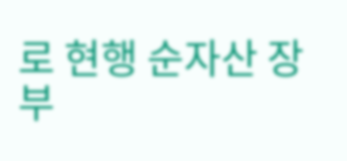로 현행 순자산 장부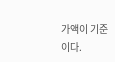가액이 기준이다.